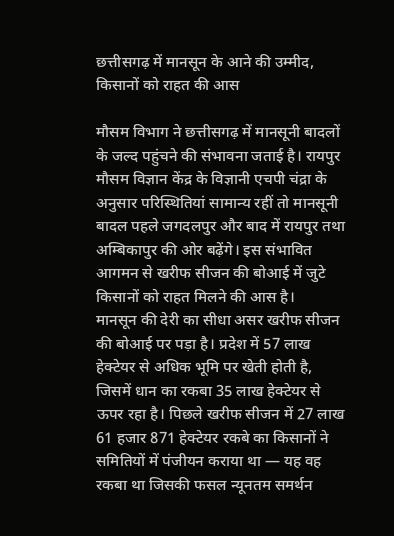छत्तीसगढ़ में मानसून के आने की उम्मीद, किसानों को राहत की आस

मौसम विभाग ने छत्तीसगढ़ में मानसूनी बादलों के जल्द पहुंचने की संभावना जताई है। रायपुर मौसम विज्ञान केंद्र के विज्ञानी एचपी चंद्रा के अनुसार परिस्थितियां सामान्य रहीं तो मानसूनी बादल पहले जगदलपुर और बाद में रायपुर तथा अम्बिकापुर की ओर बढ़ेंगे। इस संभावित आगमन से खरीफ सीजन की बोआई में जुटे किसानों को राहत मिलने की आस है।
मानसून की देरी का सीधा असर खरीफ सीजन की बोआई पर पड़ा है। प्रदेश में 57 लाख हेक्टेयर से अधिक भूमि पर खेती होती है, जिसमें धान का रकबा 35 लाख हेक्टेयर से ऊपर रहा है। पिछले खरीफ सीजन में 27 लाख 61 हजार 871 हेक्टेयर रकबे का किसानों ने समितियों में पंजीयन कराया था — यह वह रकबा था जिसकी फसल न्यूनतम समर्थन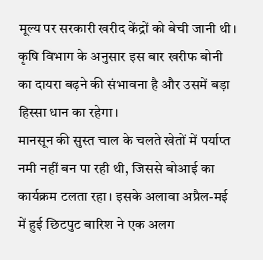मूल्य पर सरकारी खरीद केंद्रों को बेची जानी थी। कृषि विभाग के अनुसार इस बार खरीफ बोनी का दायरा बढ़ने की संभावना है और उसमें बड़ा हिस्सा धान का रहेगा।
मानसून की सुस्त चाल के चलते खेतों में पर्याप्त नमी नहीं बन पा रही थी, जिससे बोआई का कार्यक्रम टलता रहा। इसके अलावा अप्रैल-मई में हुई छिटपुट बारिश ने एक अलग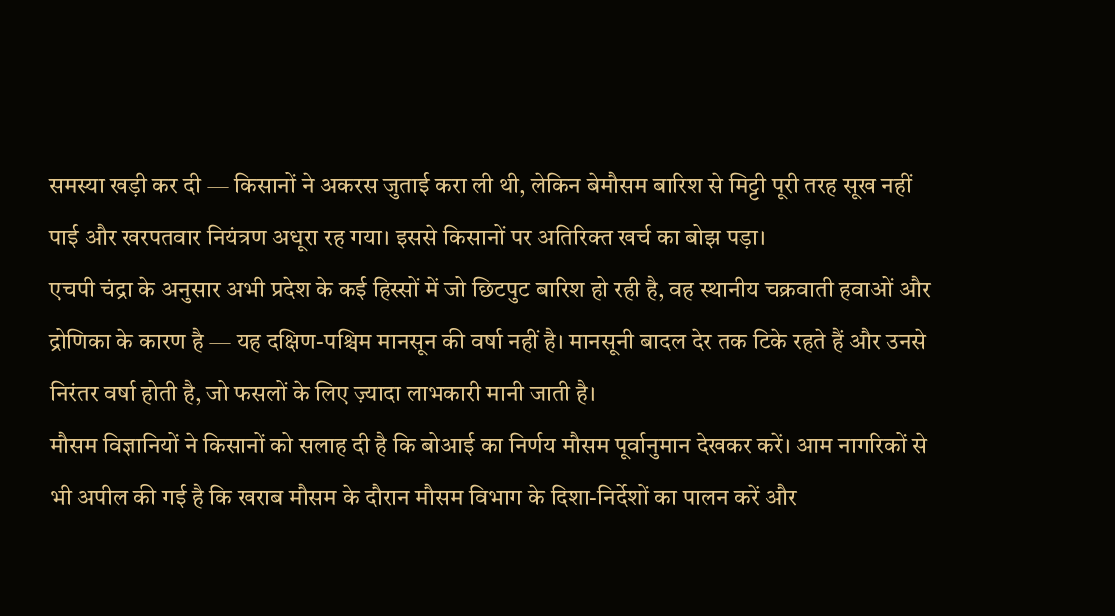समस्या खड़ी कर दी — किसानों ने अकरस जुताई करा ली थी, लेकिन बेमौसम बारिश से मिट्टी पूरी तरह सूख नहीं पाई और खरपतवार नियंत्रण अधूरा रह गया। इससे किसानों पर अतिरिक्त खर्च का बोझ पड़ा।
एचपी चंद्रा के अनुसार अभी प्रदेश के कई हिस्सों में जो छिटपुट बारिश हो रही है, वह स्थानीय चक्रवाती हवाओं और द्रोणिका के कारण है — यह दक्षिण-पश्चिम मानसून की वर्षा नहीं है। मानसूनी बादल देर तक टिके रहते हैं और उनसे निरंतर वर्षा होती है, जो फसलों के लिए ज़्यादा लाभकारी मानी जाती है।
मौसम विज्ञानियों ने किसानों को सलाह दी है कि बोआई का निर्णय मौसम पूर्वानुमान देखकर करें। आम नागरिकों से भी अपील की गई है कि खराब मौसम के दौरान मौसम विभाग के दिशा-निर्देशों का पालन करें और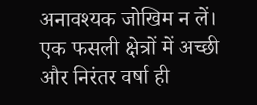अनावश्यक जोखिम न लें।
एक फसली क्षेत्रों में अच्छी और निरंतर वर्षा ही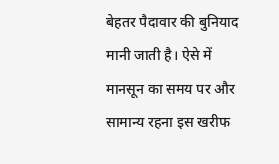बेहतर पैदावार की बुनियाद मानी जाती है। ऐसे में मानसून का समय पर और सामान्य रहना इस खरीफ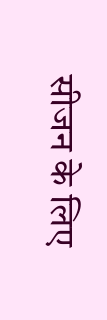सीजन के लिए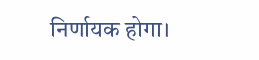निर्णायक होगा।